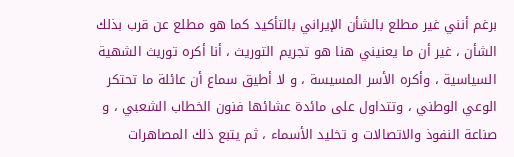برغم أنني غير مطلع بالشأن الإيراني بالتأكيد كما هو مطلع عن قرب بذلك الشأن ، غير أن ما يعنيني هنا هو تجريم التوريث ، أنا أكره توريث الشهية السياسية ، وأكره الأسر المسيسة ، و لا أطيق سماع أن عائلة ما تحتكر الوعي الوطني ، وتتداول على مائدة عشائها فنون الخطاب الشعبي ، و صناعة النفوذ والاتصالات و تخليد الأسماء ، ثم يتبع ذلك المصاهرات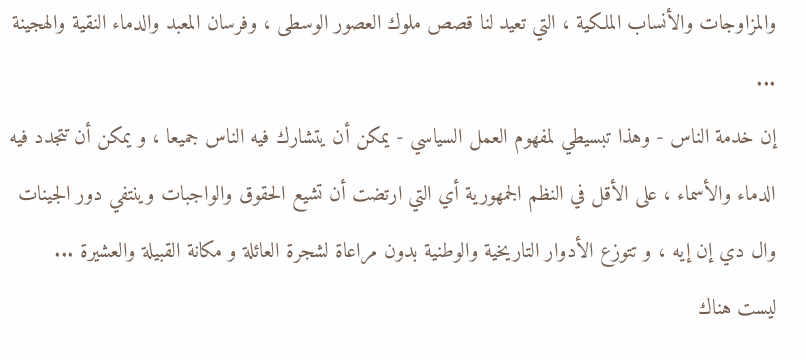والمزاوجات والأنساب الملكية ، التي تعيد لنا قصص ملوك العصور الوسطى ، وفرسان المعبد والدماء النقية والهجينة ...
إن خدمة الناس - وهذا تبسيطي لمفهوم العمل السياسي - يمكن أن يتشارك فيه الناس جميعا ، و يمكن أن تتجدد فيه الدماء والأسماء ، على الأقل في النظم الجمهورية أي التي ارتضت أن تشيع الحقوق والواجبات وينتفي دور الجينات وال دي إن إيه ، و تتوزع الأدوار التاريخية والوطنية بدون مراعاة لشجرة العائلة و مكانة القبيلة والعشيرة ...
ليست هناك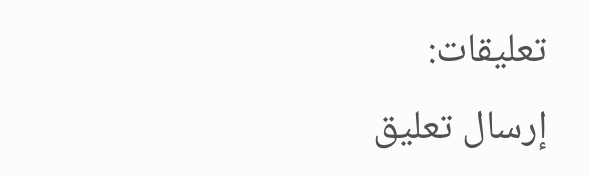تعليقات:
إرسال تعليق